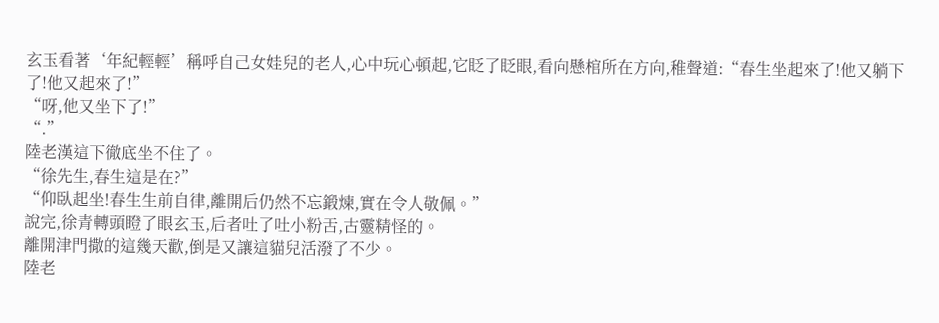玄玉看著‘年紀輕輕’稱呼自己女娃兒的老人,心中玩心頓起,它眨了眨眼,看向懸棺所在方向,稚聲道:“春生坐起來了!他又躺下了!他又起來了!”
“呀,他又坐下了!”
“.”
陸老漢這下徹底坐不住了。
“徐先生,春生這是在?”
“仰臥起坐!春生生前自律,離開后仍然不忘鍛煉,實在令人敬佩。”
說完,徐青轉頭瞪了眼玄玉,后者吐了吐小粉舌,古靈精怪的。
離開津門撒的這幾天歡,倒是又讓這貓兒活潑了不少。
陸老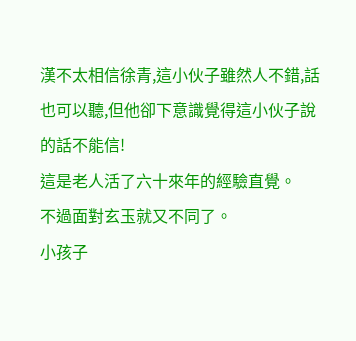漢不太相信徐青,這小伙子雖然人不錯,話也可以聽,但他卻下意識覺得這小伙子說的話不能信!
這是老人活了六十來年的經驗直覺。
不過面對玄玉就又不同了。
小孩子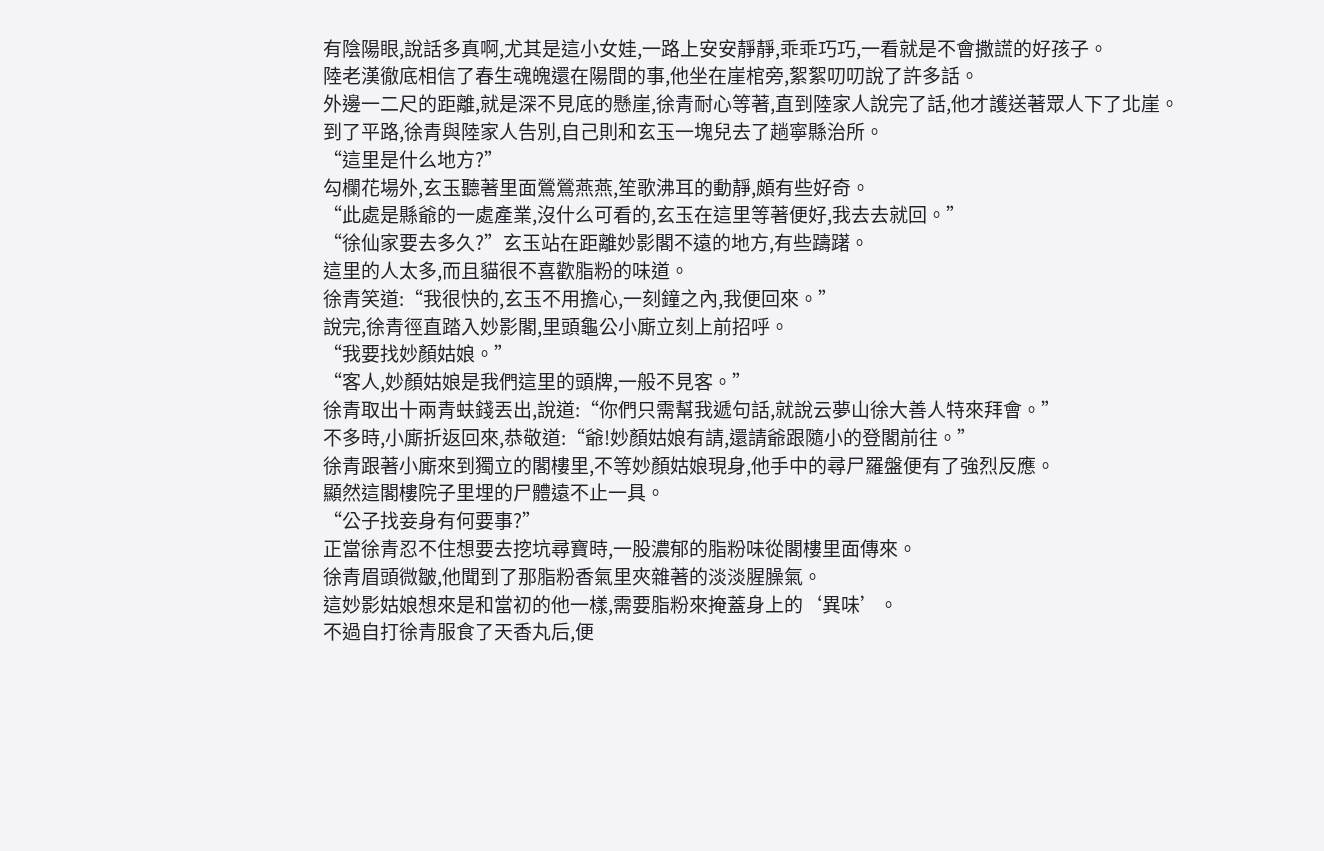有陰陽眼,說話多真啊,尤其是這小女娃,一路上安安靜靜,乖乖巧巧,一看就是不會撒謊的好孩子。
陸老漢徹底相信了春生魂魄還在陽間的事,他坐在崖棺旁,絮絮叨叨說了許多話。
外邊一二尺的距離,就是深不見底的懸崖,徐青耐心等著,直到陸家人說完了話,他才護送著眾人下了北崖。
到了平路,徐青與陸家人告別,自己則和玄玉一塊兒去了趟寧縣治所。
“這里是什么地方?”
勾欄花場外,玄玉聽著里面鶯鶯燕燕,笙歌沸耳的動靜,頗有些好奇。
“此處是縣爺的一處產業,沒什么可看的,玄玉在這里等著便好,我去去就回。”
“徐仙家要去多久?”玄玉站在距離妙影閣不遠的地方,有些躊躇。
這里的人太多,而且貓很不喜歡脂粉的味道。
徐青笑道:“我很快的,玄玉不用擔心,一刻鐘之內,我便回來。”
說完,徐青徑直踏入妙影閣,里頭龜公小廝立刻上前招呼。
“我要找妙顏姑娘。”
“客人,妙顏姑娘是我們這里的頭牌,一般不見客。”
徐青取出十兩青蚨錢丟出,說道:“你們只需幫我遞句話,就說云夢山徐大善人特來拜會。”
不多時,小廝折返回來,恭敬道:“爺!妙顏姑娘有請,還請爺跟隨小的登閣前往。”
徐青跟著小廝來到獨立的閣樓里,不等妙顏姑娘現身,他手中的尋尸羅盤便有了強烈反應。
顯然這閣樓院子里埋的尸體遠不止一具。
“公子找妾身有何要事?”
正當徐青忍不住想要去挖坑尋寶時,一股濃郁的脂粉味從閣樓里面傳來。
徐青眉頭微皺,他聞到了那脂粉香氣里夾雜著的淡淡腥臊氣。
這妙影姑娘想來是和當初的他一樣,需要脂粉來掩蓋身上的‘異味’。
不過自打徐青服食了天香丸后,便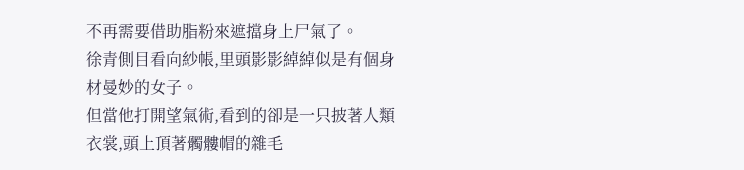不再需要借助脂粉來遮擋身上尸氣了。
徐青側目看向紗帳,里頭影影綽綽似是有個身材曼妙的女子。
但當他打開望氣術,看到的卻是一只披著人類衣裳,頭上頂著髑髏帽的雜毛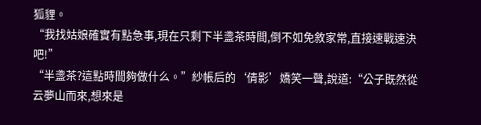狐貍。
“我找姑娘確實有點急事,現在只剩下半盞茶時間,倒不如免敘家常,直接速戰速決吧!”
“半盞茶?這點時間夠做什么。”紗帳后的‘倩影’嬌笑一聲,說道:“公子既然從云夢山而來,想來是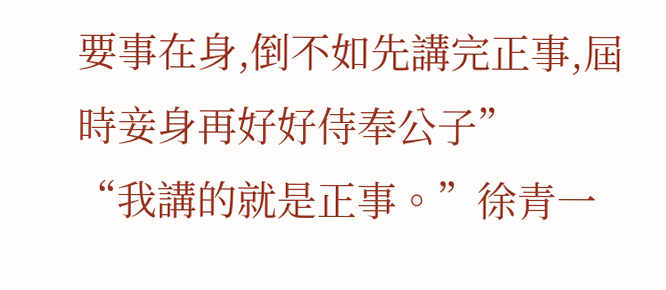要事在身,倒不如先講完正事,屆時妾身再好好侍奉公子”
“我講的就是正事。”徐青一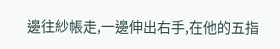邊往紗帳走,一邊伸出右手,在他的五指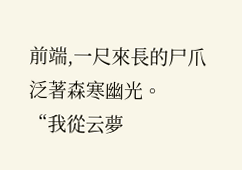前端,一尺來長的尸爪泛著森寒幽光。
“我從云夢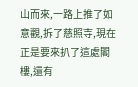山而來,一路上推了如意觀,拆了慈照寺,現在正是要來扒了這處閣樓,還有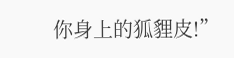你身上的狐貍皮!”